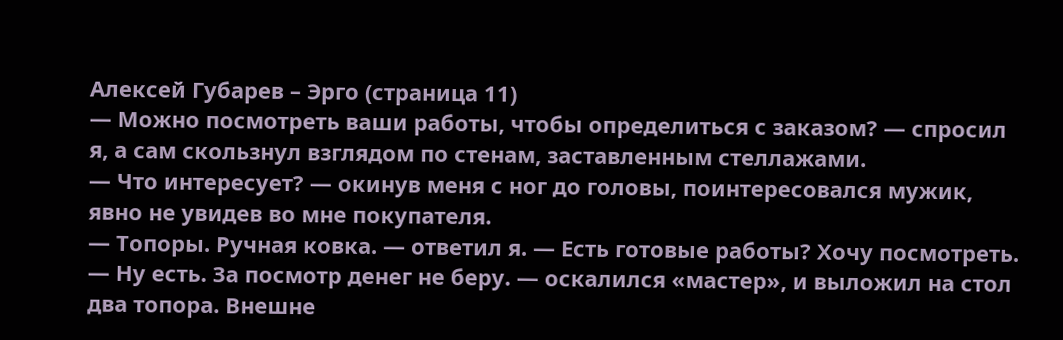Алексей Губарев – Эрго (страница 11)
— Можно посмотреть ваши работы, чтобы определиться с заказом? — спросил я, а сам скользнул взглядом по стенам, заставленным стеллажами.
— Что интересует? — окинув меня с ног до головы, поинтересовался мужик, явно не увидев во мне покупателя.
— Топоры. Ручная ковка. — ответил я. — Есть готовые работы? Хочу посмотреть.
— Ну есть. За посмотр денег не беру. — оскалился «мастер», и выложил на стол два топора. Внешне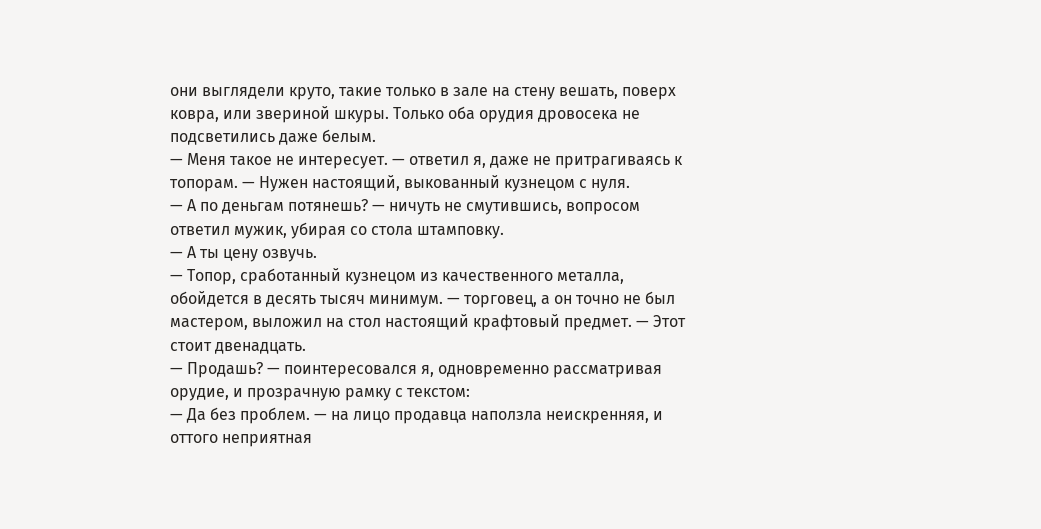они выглядели круто, такие только в зале на стену вешать, поверх ковра, или звериной шкуры. Только оба орудия дровосека не подсветились даже белым.
— Меня такое не интересует. — ответил я, даже не притрагиваясь к топорам. — Нужен настоящий, выкованный кузнецом с нуля.
— А по деньгам потянешь? — ничуть не смутившись, вопросом ответил мужик, убирая со стола штамповку.
— А ты цену озвучь.
— Топор, сработанный кузнецом из качественного металла, обойдется в десять тысяч минимум. — торговец, а он точно не был мастером, выложил на стол настоящий крафтовый предмет. — Этот стоит двенадцать.
— Продашь? — поинтересовался я, одновременно рассматривая орудие, и прозрачную рамку с текстом:
— Да без проблем. — на лицо продавца наползла неискренняя, и оттого неприятная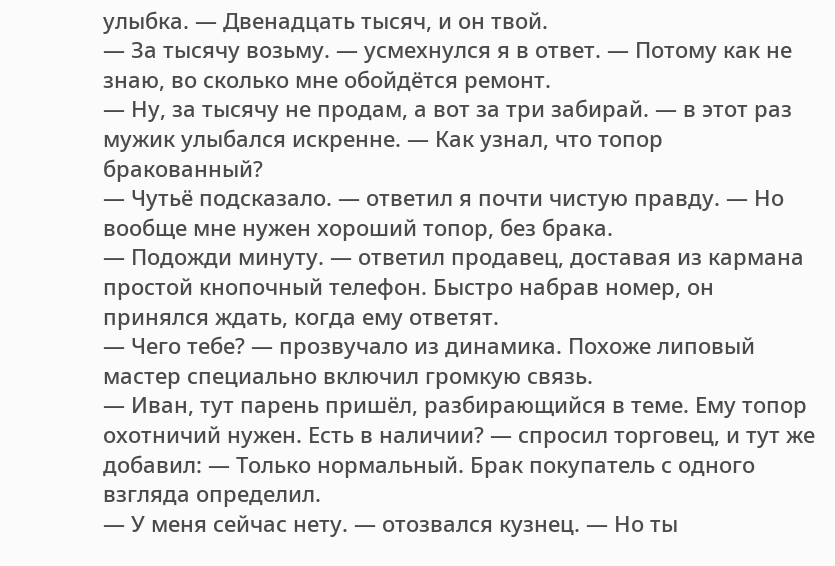улыбка. — Двенадцать тысяч, и он твой.
— За тысячу возьму. — усмехнулся я в ответ. — Потому как не знаю, во сколько мне обойдётся ремонт.
— Ну, за тысячу не продам, а вот за три забирай. — в этот раз мужик улыбался искренне. — Как узнал, что топор бракованный?
— Чутьё подсказало. — ответил я почти чистую правду. — Но вообще мне нужен хороший топор, без брака.
— Подожди минуту. — ответил продавец, доставая из кармана простой кнопочный телефон. Быстро набрав номер, он принялся ждать, когда ему ответят.
— Чего тебе? — прозвучало из динамика. Похоже липовый мастер специально включил громкую связь.
— Иван, тут парень пришёл, разбирающийся в теме. Ему топор охотничий нужен. Есть в наличии? — спросил торговец, и тут же добавил: — Только нормальный. Брак покупатель с одного взгляда определил.
— У меня сейчас нету. — отозвался кузнец. — Но ты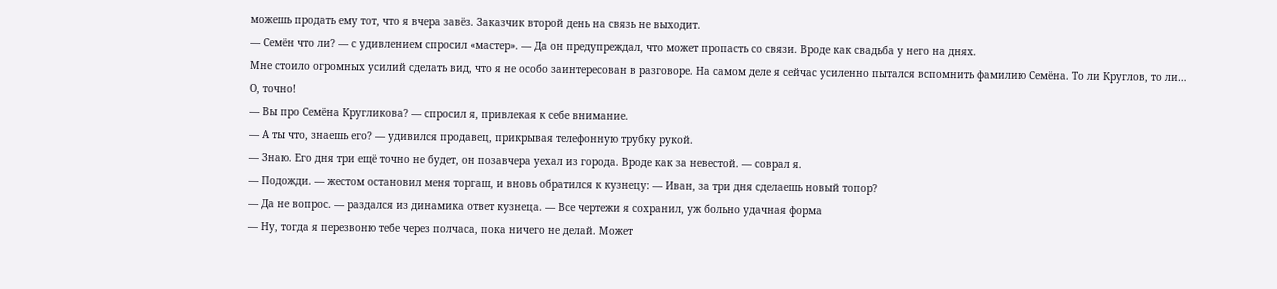можешь продать ему тот, что я вчера завёз. Заказчик второй день на связь не выходит.
— Семён что ли? — с удивлением спросил «мастер». — Да он предупреждал, что может пропасть со связи. Вроде как свадьба у него на днях.
Мне стоило огромных усилий сделать вид, что я не особо заинтересован в разговоре. На самом деле я сейчас усиленно пытался вспомнить фамилию Семёна. То ли Круглов, то ли… О, точно!
— Вы про Семёна Кругликова? — спросил я, привлекая к себе внимание.
— А ты что, знаешь его? — удивился продавец, прикрывая телефонную трубку рукой.
— Знаю. Его дня три ещё точно не будет, он позавчера уехал из города. Вроде как за невестой. — соврал я.
— Подожди. — жестом остановил меня торгаш, и вновь обратился к кузнецу: — Иван, за три дня сделаешь новый топор?
— Да не вопрос. — раздался из динамика ответ кузнеца. — Все чертежи я сохранил, уж больно удачная форма
— Ну, тогда я перезвоню тебе через полчаса, пока ничего не делай. Может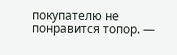покупателю не понравится топор. —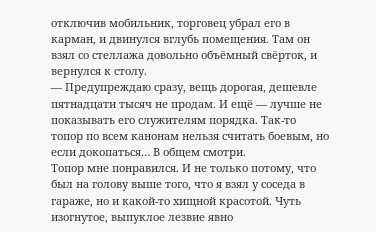отключив мобильник, торговец убрал его в карман, и двинулся вглубь помещения. Там он взял со стеллажа довольно объёмный свёрток, и вернулся к столу.
— Предупреждаю сразу, вещь дорогая, дешевле пятнадцати тысяч не продам. И ещё — лучше не показывать его служителям порядка. Так-то топор по всем канонам нельзя считать боевым, но если докопаться… В общем смотри.
Топор мне понравился. И не только потому, что был на голову выше того, что я взял у соседа в гараже, но и какой-то хищной красотой. Чуть изогнутое, выпуклое лезвие явно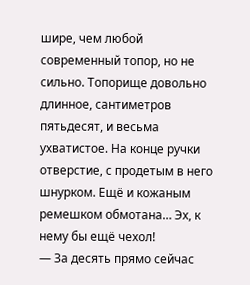шире, чем любой современный топор, но не сильно. Топорище довольно длинное, сантиметров пятьдесят, и весьма ухватистое. На конце ручки отверстие, с продетым в него шнурком. Ещё и кожаным ремешком обмотана… Эх, к нему бы ещё чехол!
— За десять прямо сейчас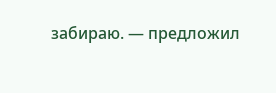забираю. — предложил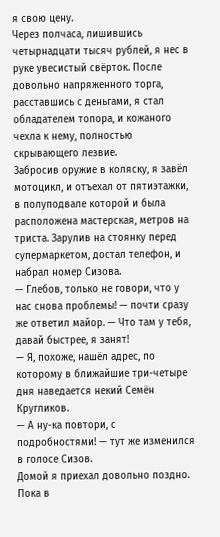я свою цену.
Через полчаса, лишившись четырнадцати тысяч рублей, я нес в руке увесистый свёрток. После довольно напряженного торга, расставшись с деньгами, я стал обладателем топора, и кожаного чехла к нему, полностью скрывающего лезвие.
Забросив оружие в коляску, я завёл мотоцикл, и отъехал от пятиэтажки, в полуподвале которой и была расположена мастерская, метров на триста. Зарулив на стоянку перед супермаркетом, достал телефон, и набрал номер Сизова.
— Глебов, только не говори, что у нас снова проблемы! — почти сразу же ответил майор. — Что там у тебя, давай быстрее, я занят!
— Я, похоже, нашёл адрес, по которому в ближайшие три-четыре дня наведается некий Семён Кругликов.
— А ну-ка повтори, с подробностями! — тут же изменился в голосе Сизов.
Домой я приехал довольно поздно. Пока в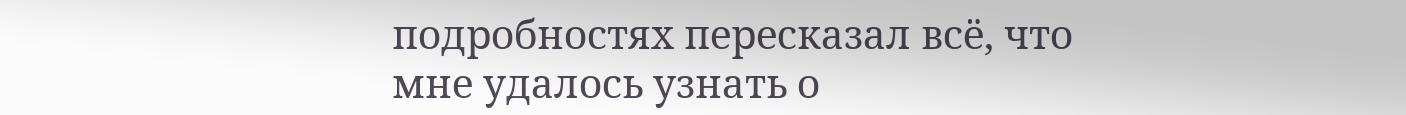подробностях пересказал всё, что мне удалось узнать о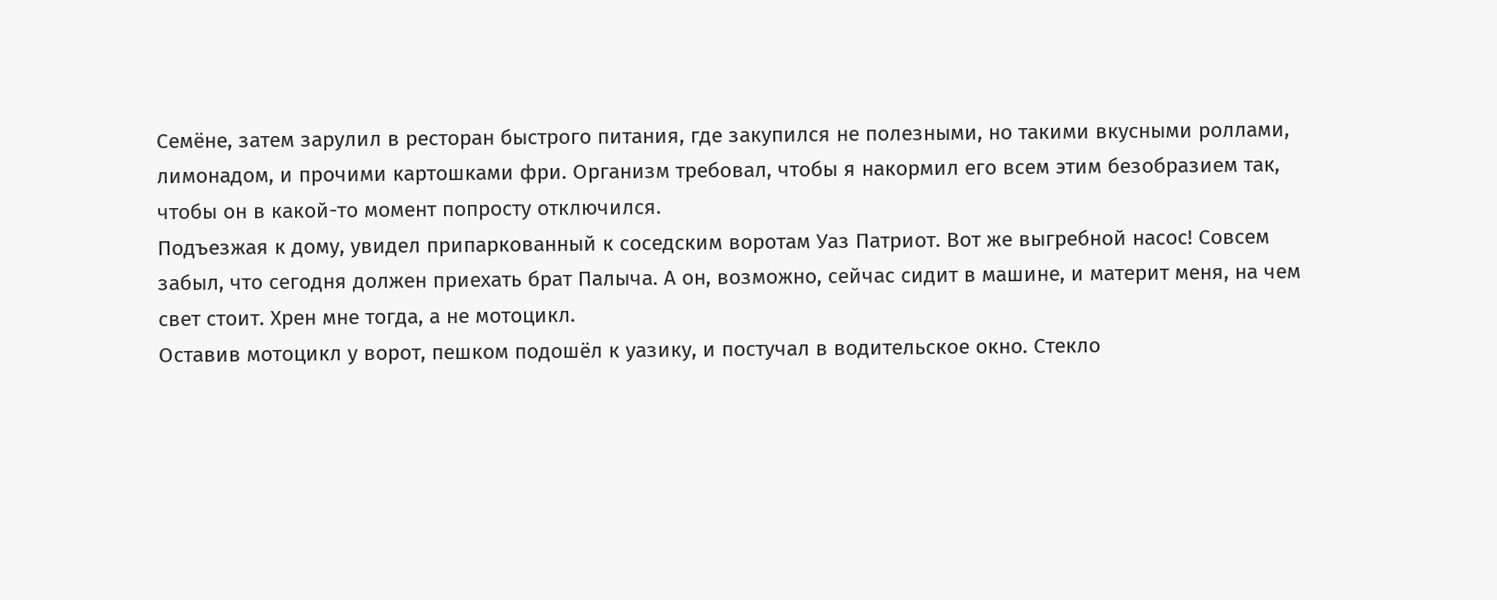Семёне, затем зарулил в ресторан быстрого питания, где закупился не полезными, но такими вкусными роллами, лимонадом, и прочими картошками фри. Организм требовал, чтобы я накормил его всем этим безобразием так, чтобы он в какой-то момент попросту отключился.
Подъезжая к дому, увидел припаркованный к соседским воротам Уаз Патриот. Вот же выгребной насос! Совсем забыл, что сегодня должен приехать брат Палыча. А он, возможно, сейчас сидит в машине, и материт меня, на чем свет стоит. Хрен мне тогда, а не мотоцикл.
Оставив мотоцикл у ворот, пешком подошёл к уазику, и постучал в водительское окно. Стекло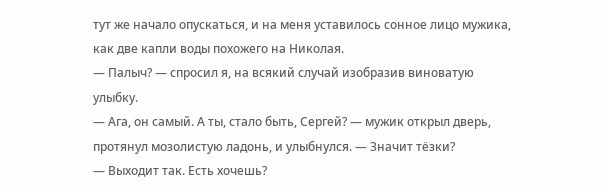тут же начало опускаться, и на меня уставилось сонное лицо мужика, как две капли воды похожего на Николая.
— Палыч? — спросил я, на всякий случай изобразив виноватую улыбку.
— Ага, он самый. А ты, стало быть, Сергей? — мужик открыл дверь, протянул мозолистую ладонь, и улыбнулся. — Значит тёзки?
— Выходит так. Есть хочешь?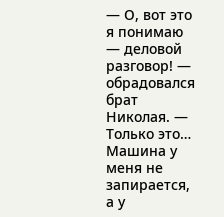— О, вот это я понимаю — деловой разговор! — обрадовался брат Николая. — Только это… Машина у меня не запирается, а у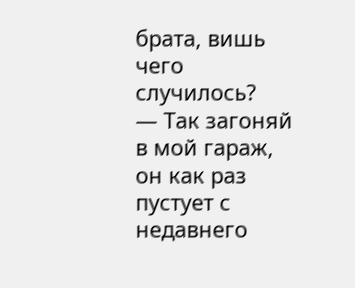брата, вишь чего случилось?
— Так загоняй в мой гараж, он как раз пустует с недавнего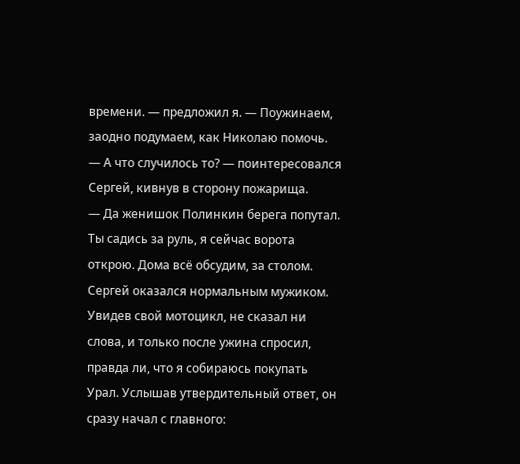времени. — предложил я. — Поужинаем, заодно подумаем, как Николаю помочь.
— А что случилось то? — поинтересовался Сергей, кивнув в сторону пожарища.
— Да женишок Полинкин берега попутал. Ты садись за руль, я сейчас ворота открою. Дома всё обсудим, за столом.
Сергей оказался нормальным мужиком. Увидев свой мотоцикл, не сказал ни слова, и только после ужина спросил, правда ли, что я собираюсь покупать Урал. Услышав утвердительный ответ, он сразу начал с главного: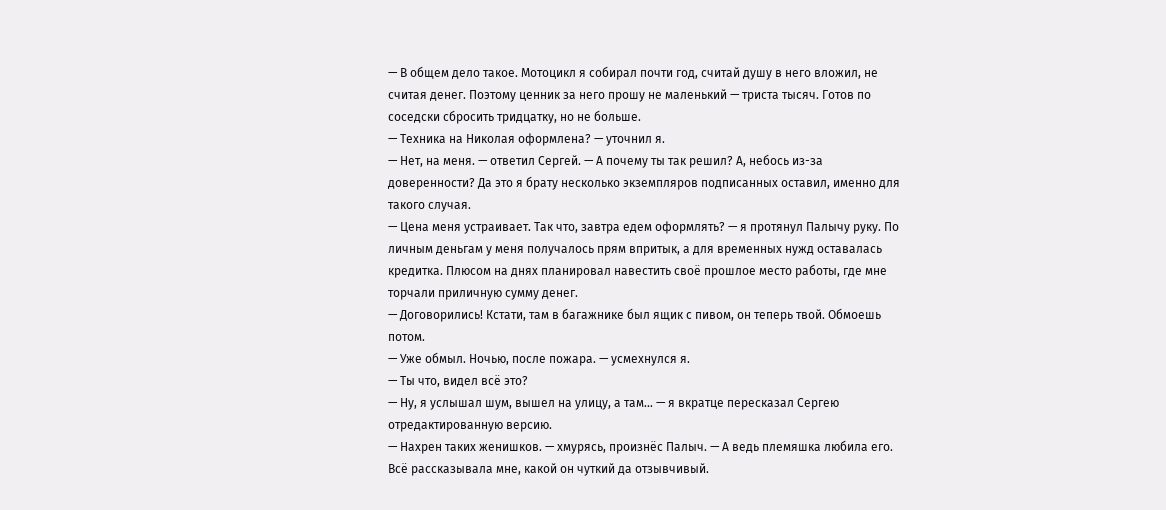— В общем дело такое. Мотоцикл я собирал почти год, считай душу в него вложил, не считая денег. Поэтому ценник за него прошу не маленький — триста тысяч. Готов по соседски сбросить тридцатку, но не больше.
— Техника на Николая оформлена? — уточнил я.
— Нет, на меня. — ответил Сергей. — А почему ты так решил? А, небось из-за доверенности? Да это я брату несколько экземпляров подписанных оставил, именно для такого случая.
— Цена меня устраивает. Так что, завтра едем оформлять? — я протянул Палычу руку. По личным деньгам у меня получалось прям впритык, а для временных нужд оставалась кредитка. Плюсом на днях планировал навестить своё прошлое место работы, где мне торчали приличную сумму денег.
— Договорились! Кстати, там в багажнике был ящик с пивом, он теперь твой. Обмоешь потом.
— Уже обмыл. Ночью, после пожара. — усмехнулся я.
— Ты что, видел всё это?
— Ну, я услышал шум, вышел на улицу, а там… — я вкратце пересказал Сергею отредактированную версию.
— Нахрен таких женишков. — хмурясь, произнёс Палыч. — А ведь племяшка любила его. Всё рассказывала мне, какой он чуткий да отзывчивый.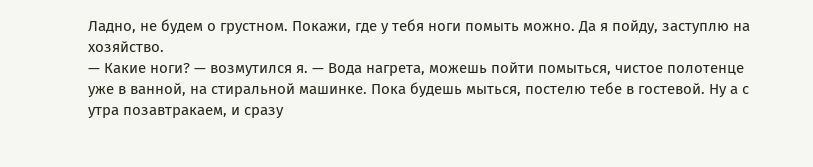Ладно, не будем о грустном. Покажи, где у тебя ноги помыть можно. Да я пойду, заступлю на хозяйство.
— Какие ноги? — возмутился я. — Вода нагрета, можешь пойти помыться, чистое полотенце уже в ванной, на стиральной машинке. Пока будешь мыться, постелю тебе в гостевой. Ну а с утра позавтракаем, и сразу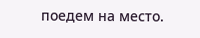поедем на место.